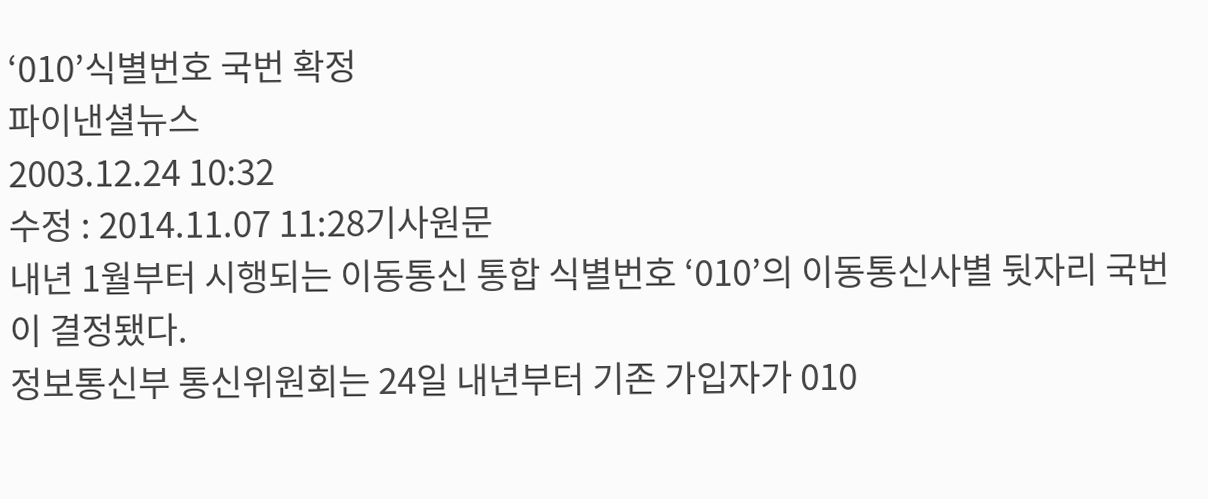‘010’식별번호 국번 확정
파이낸셜뉴스
2003.12.24 10:32
수정 : 2014.11.07 11:28기사원문
내년 1월부터 시행되는 이동통신 통합 식별번호 ‘010’의 이동통신사별 뒷자리 국번이 결정됐다.
정보통신부 통신위원회는 24일 내년부터 기존 가입자가 010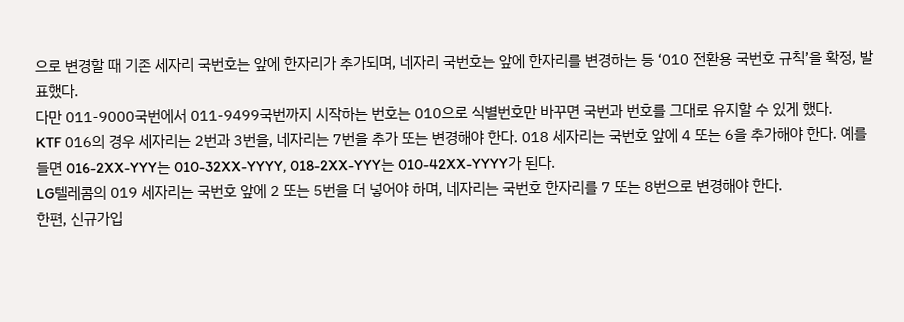으로 변경할 때 기존 세자리 국번호는 앞에 한자리가 추가되며, 네자리 국번호는 앞에 한자리를 변경하는 등 ‘010 전환용 국번호 규칙’을 확정, 발표했다.
다만 011-9000국번에서 011-9499국번까지 시작하는 번호는 010으로 식별번호만 바꾸면 국번과 번호를 그대로 유지할 수 있게 했다.
KTF 016의 경우 세자리는 2번과 3번을, 네자리는 7번을 추가 또는 변경해야 한다. 018 세자리는 국번호 앞에 4 또는 6을 추가해야 한다. 예를 들면 016-2XX-YYY는 010-32XX-YYYY, 018-2XX-YYY는 010-42XX-YYYY가 된다.
LG텔레콤의 019 세자리는 국번호 앞에 2 또는 5번을 더 넣어야 하며, 네자리는 국번호 한자리를 7 또는 8번으로 변경해야 한다.
한편, 신규가입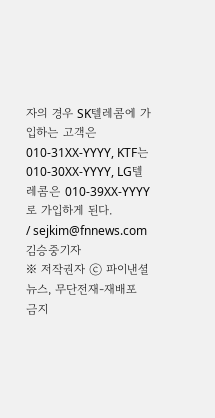자의 경우 SK텔레콤에 가입하는 고객은 010-31XX-YYYY, KTF는 010-30XX-YYYY, LG텔레콤은 010-39XX-YYYY로 가입하게 된다.
/ sejkim@fnnews.com 김승중기자
※ 저작권자 ⓒ 파이낸셜뉴스, 무단전재-재배포 금지